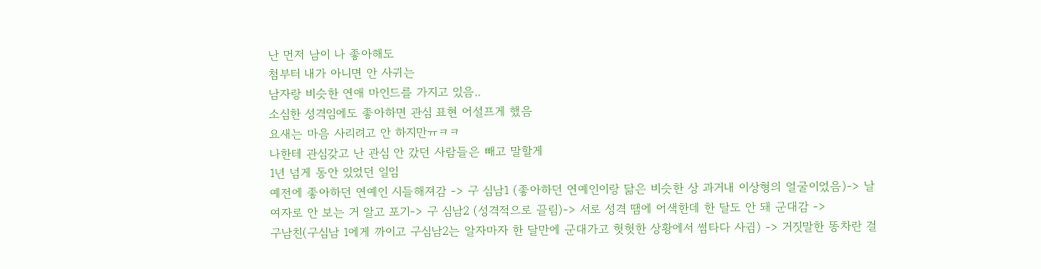난 먼저 남이 나 좋아해도
첨부터 내가 아니면 안 사귀는
남자랑 비슷한 연애 마인드를 가지고 있음..
소심한 성격임에도 좋아하면 관심 표현 어설프게 했음
요새는 마음 사리려고 안 하지만ㅠㅋㅋ
나한테 관심갖고 난 관심 안 갔던 사람들은 빼고 말할게
1년 넘게 동안 있었던 일임
예전에 좋아하던 연예인 시들해져감 -> 구 심남1 (좋아하던 연예인이랑 닮은 비슷한 상 과거내 이상형의 얼굴이었음)-> 날 여자로 안 보는 거 알고 포기-> 구 심남2 (성격적으로 끌림)-> 서로 성격 땜에 어색한데 한 달도 안 돼 군대감 ->
구남친(구심남 1에게 까이고 구심남2는 알자마자 한 달만에 군대가고 헛헛한 상황에서 썸타다 사귐) -> 거짓말한 똥차란 걸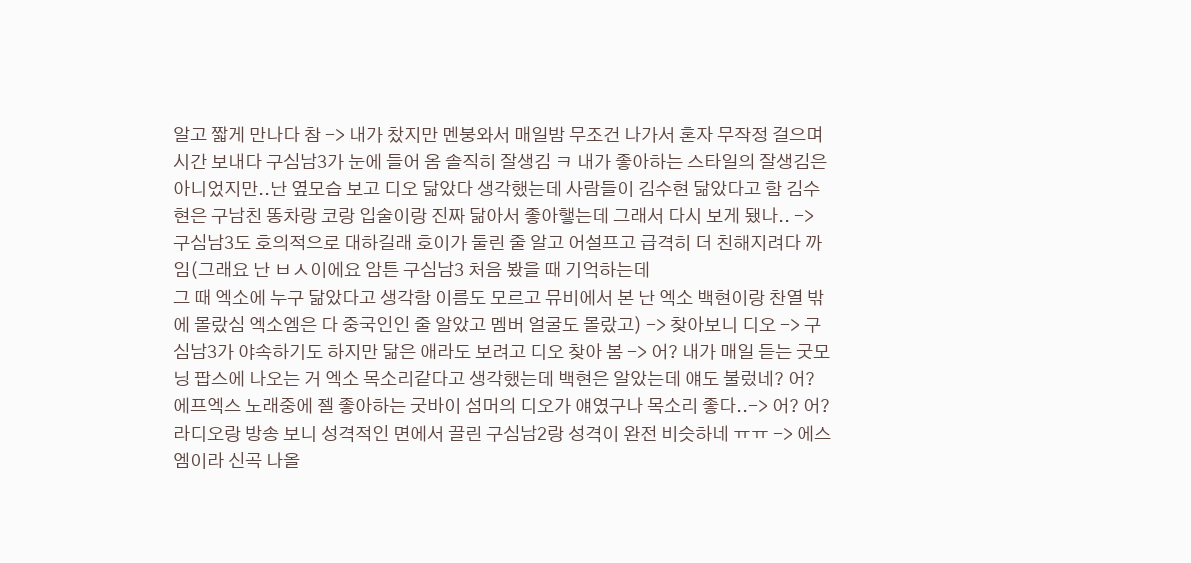알고 짧게 만나다 참 -> 내가 찼지만 멘붕와서 매일밤 무조건 나가서 혼자 무작정 걸으며 시간 보내다 구심남3가 눈에 들어 옴 솔직히 잘생김 ㅋ 내가 좋아하는 스타일의 잘생김은 아니었지만..난 옆모습 보고 디오 닮았다 생각했는데 사람들이 김수현 닮았다고 함 김수현은 구남친 똥차랑 코랑 입술이랑 진짜 닮아서 좋아햏는데 그래서 다시 보게 됐나.. -> 구심남3도 호의적으로 대하길래 호이가 둘린 줄 알고 어설프고 급격히 더 친해지려다 까임(그래요 난 ㅂㅅ이에요 암튼 구심남3 처음 봤을 때 기억하는데
그 때 엑소에 누구 닮았다고 생각함 이름도 모르고 뮤비에서 본 난 엑소 백현이랑 찬열 밖에 몰랐심 엑소엠은 다 중국인인 줄 알았고 멤버 얼굴도 몰랐고) -> 찾아보니 디오 -> 구심남3가 야속하기도 하지만 닮은 애라도 보려고 디오 찾아 봄 -> 어? 내가 매일 듣는 굿모닝 팝스에 나오는 거 엑소 목소리같다고 생각했는데 백현은 알았는데 얘도 불렀네? 어? 에프엑스 노래중에 젤 좋아하는 굿바이 섬머의 디오가 얘였구나 목소리 좋다..-> 어? 어?라디오랑 방송 보니 성격적인 면에서 끌린 구심남2랑 성격이 완전 비슷하네 ㅠㅠ -> 에스엠이라 신곡 나올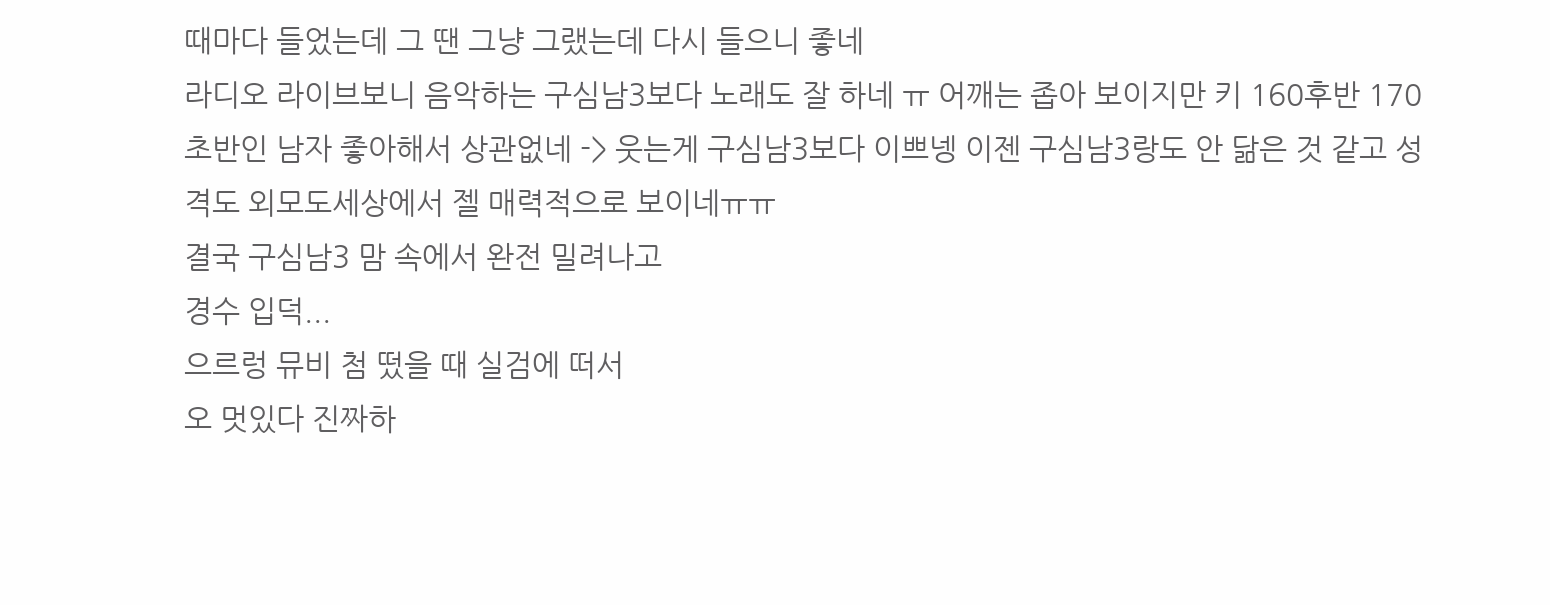때마다 들었는데 그 땐 그냥 그랬는데 다시 들으니 좋네
라디오 라이브보니 음악하는 구심남3보다 노래도 잘 하네 ㅠ 어깨는 좁아 보이지만 키 160후반 170초반인 남자 좋아해서 상관없네 -> 웃는게 구심남3보다 이쁘넹 이젠 구심남3랑도 안 닮은 것 같고 성격도 외모도세상에서 젤 매력적으로 보이네ㅠㅠ
결국 구심남3 맘 속에서 완전 밀려나고
경수 입덕...
으르렁 뮤비 첨 떴을 때 실검에 떠서
오 멋있다 진짜하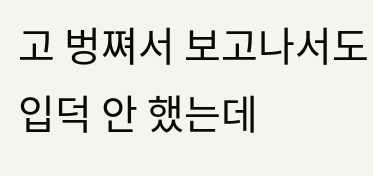고 벙쪄서 보고나서도
입덕 안 했는데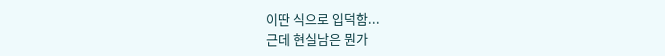이딴 식으로 입덕함...
근데 현실남은 뭔가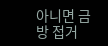아니면 금방 접거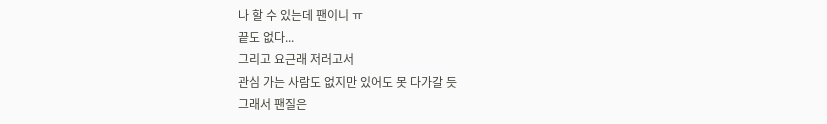나 할 수 있는데 팬이니 ㅠ
끝도 없다...
그리고 요근래 저러고서
관심 가는 사람도 없지만 있어도 못 다가갈 듯
그래서 팬질은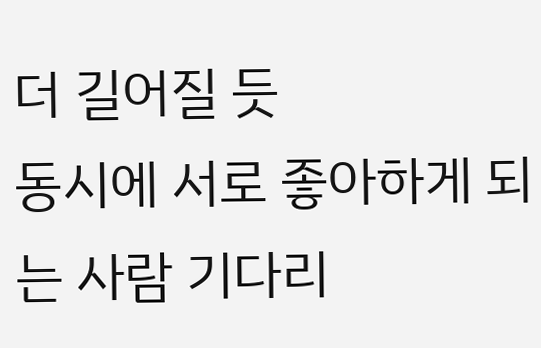더 길어질 듯
동시에 서로 좋아하게 되는 사람 기다리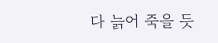다 늙어 죽을 듯